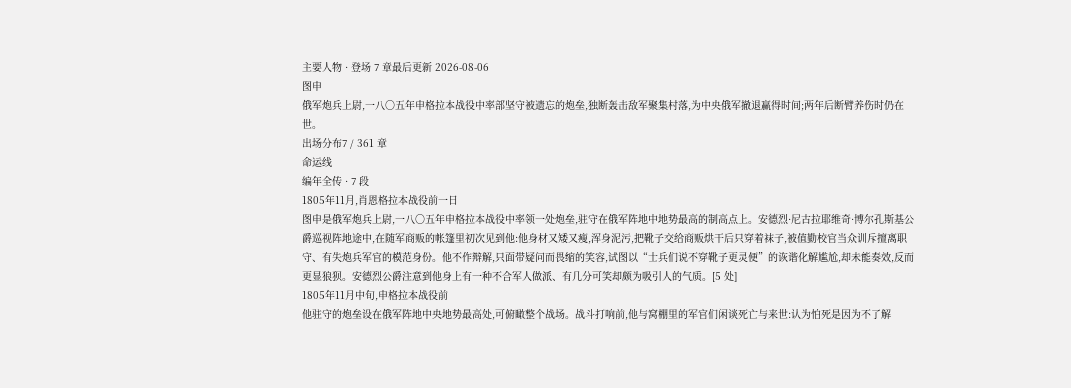主要人物 · 登场 7 章最后更新 2026-08-06
图申
俄军炮兵上尉,一八〇五年申格拉本战役中率部坚守被遗忘的炮垒,独断轰击敌军聚集村落,为中央俄军撤退赢得时间;两年后断臂养伤时仍在世。
出场分布7 / 361 章
命运线
编年全传 · 7 段
1805年11月,肖恩格拉本战役前一日
图申是俄军炮兵上尉,一八〇五年申格拉本战役中率领一处炮垒,驻守在俄军阵地中地势最高的制高点上。安德烈·尼古拉耶维奇·博尔孔斯基公爵巡视阵地途中,在随军商贩的帐篷里初次见到他:他身材又矮又瘦,浑身泥污,把靴子交给商贩烘干后只穿着袜子,被值勤校官当众训斥擅离职守、有失炮兵军官的模范身份。他不作辩解,只面带疑问而畏缩的笑容,试图以“士兵们说不穿靴子更灵便”的诙谐化解尴尬,却未能奏效,反而更显狼狈。安德烈公爵注意到他身上有一种不合军人做派、有几分可笑却颇为吸引人的气质。[5 处]
1805年11月中旬,申格拉本战役前
他驻守的炮垒设在俄军阵地中央地势最高处,可俯瞰整个战场。战斗打响前,他与窝棚里的军官们闲谈死亡与来世:认为怕死是因为不了解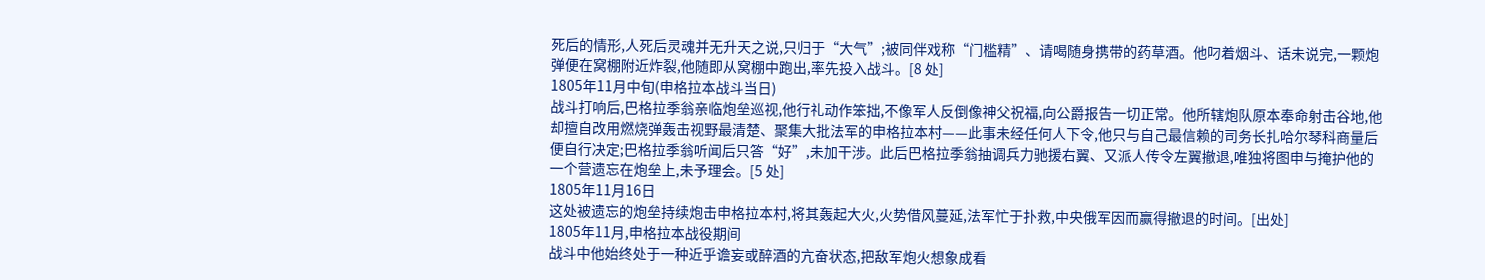死后的情形,人死后灵魂并无升天之说,只归于“大气”;被同伴戏称“门槛精”、请喝随身携带的药草酒。他叼着烟斗、话未说完,一颗炮弹便在窝棚附近炸裂,他随即从窝棚中跑出,率先投入战斗。[8 处]
1805年11月中旬(申格拉本战斗当日)
战斗打响后,巴格拉季翁亲临炮垒巡视,他行礼动作笨拙,不像军人反倒像神父祝福,向公爵报告一切正常。他所辖炮队原本奉命射击谷地,他却擅自改用燃烧弹轰击视野最清楚、聚集大批法军的申格拉本村——此事未经任何人下令,他只与自己最信赖的司务长扎哈尔琴科商量后便自行决定;巴格拉季翁听闻后只答“好”,未加干涉。此后巴格拉季翁抽调兵力驰援右翼、又派人传令左翼撤退,唯独将图申与掩护他的一个营遗忘在炮垒上,未予理会。[5 处]
1805年11月16日
这处被遗忘的炮垒持续炮击申格拉本村,将其轰起大火,火势借风蔓延,法军忙于扑救,中央俄军因而赢得撤退的时间。[出处]
1805年11月,申格拉本战役期间
战斗中他始终处于一种近乎谵妄或醉酒的亢奋状态,把敌军炮火想象成看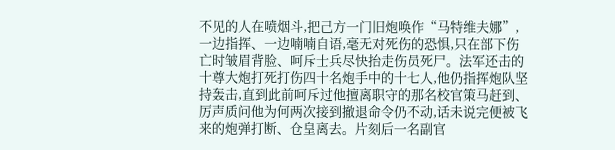不见的人在喷烟斗,把己方一门旧炮唤作“马特维夫娜”,一边指挥、一边喃喃自语,毫无对死伤的恐惧,只在部下伤亡时皱眉背脸、呵斥士兵尽快抬走伤员死尸。法军还击的十尊大炮打死打伤四十名炮手中的十七人,他仍指挥炮队坚持轰击,直到此前呵斥过他擅离职守的那名校官策马赶到、厉声质问他为何两次接到撤退命令仍不动,话未说完便被飞来的炮弹打断、仓皇离去。片刻后一名副官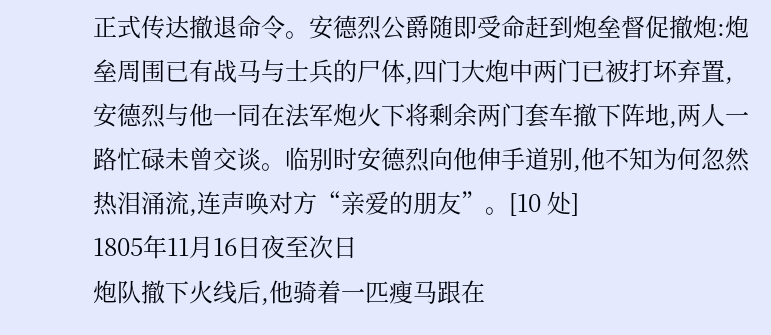正式传达撤退命令。安德烈公爵随即受命赶到炮垒督促撤炮:炮垒周围已有战马与士兵的尸体,四门大炮中两门已被打坏弃置,安德烈与他一同在法军炮火下将剩余两门套车撤下阵地,两人一路忙碌未曾交谈。临别时安德烈向他伸手道别,他不知为何忽然热泪涌流,连声唤对方“亲爱的朋友”。[10 处]
1805年11月16日夜至次日
炮队撤下火线后,他骑着一匹瘦马跟在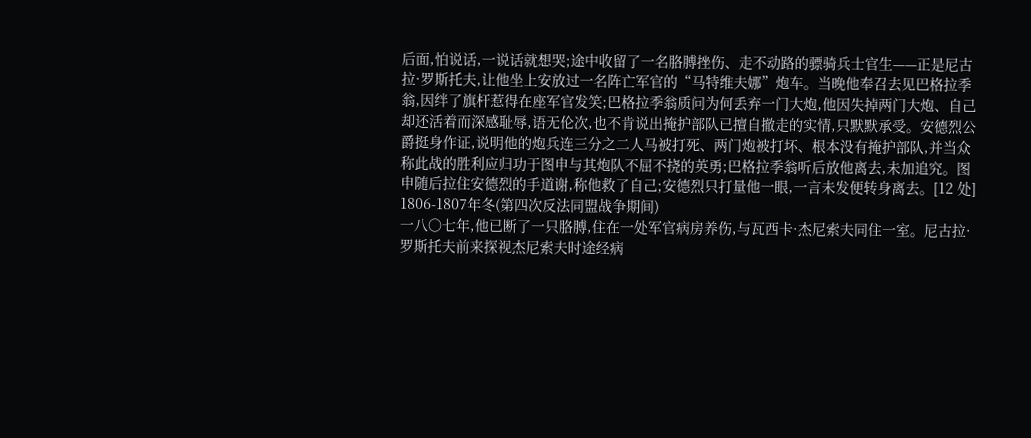后面,怕说话,一说话就想哭;途中收留了一名胳膊挫伤、走不动路的骠骑兵士官生——正是尼古拉·罗斯托夫,让他坐上安放过一名阵亡军官的“马特维夫娜”炮车。当晚他奉召去见巴格拉季翁,因绊了旗杆惹得在座军官发笑;巴格拉季翁质问为何丢弃一门大炮,他因失掉两门大炮、自己却还活着而深感耻辱,语无伦次,也不肯说出掩护部队已擅自撤走的实情,只默默承受。安德烈公爵挺身作证,说明他的炮兵连三分之二人马被打死、两门炮被打坏、根本没有掩护部队,并当众称此战的胜利应归功于图申与其炮队不屈不挠的英勇;巴格拉季翁听后放他离去,未加追究。图申随后拉住安德烈的手道谢,称他救了自己;安德烈只打量他一眼,一言未发便转身离去。[12 处]
1806-1807年冬(第四次反法同盟战争期间)
一八〇七年,他已断了一只胳膊,住在一处军官病房养伤,与瓦西卡·杰尼索夫同住一室。尼古拉·罗斯托夫前来探视杰尼索夫时途经病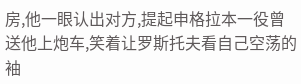房,他一眼认出对方,提起申格拉本一役曾送他上炮车,笑着让罗斯托夫看自己空荡的袖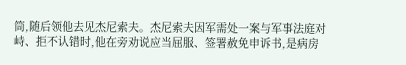筒,随后领他去见杰尼索夫。杰尼索夫因军需处一案与军事法庭对峙、拒不认错时,他在旁劝说应当屈服、签署赦免申诉书,是病房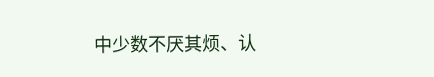中少数不厌其烦、认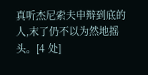真听杰尼索夫申辩到底的人,末了仍不以为然地摇头。[4 处]